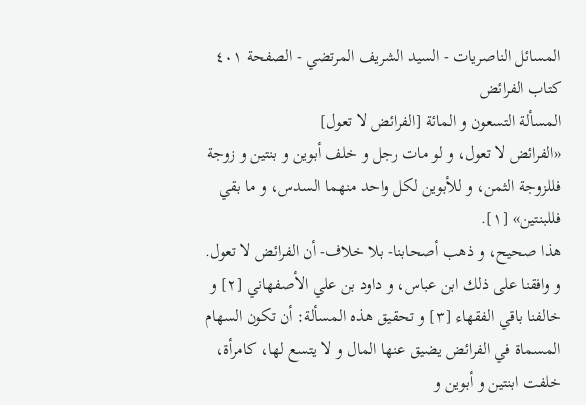المسائل الناصريات - السيد الشريف المرتضي - الصفحة ٤٠١
كتاب الفرائض
المسألة التسعون و المائة [الفرائض لا تعول]
«الفرائض لا تعول، و لو مات رجل و خلف أبوين و بنتين و زوجة فللزوجة الثمن، و للأبوين لكل واحد منهما السدس، و ما بقي فللبنتين» [١].
هذا صحيح، و ذهب أصحابنا- بلا خلاف- أن الفرائض لا تعول.
و وافقنا على ذلك ابن عباس، و داود بن علي الأصفهاني [٢] و خالفنا باقي الفقهاء [٣] و تحقيق هذه المسألة: أن تكون السهام المسماة في الفرائض يضيق عنها المال و لا يتسع لها، كامرأة، خلفت ابنتين و أبوين و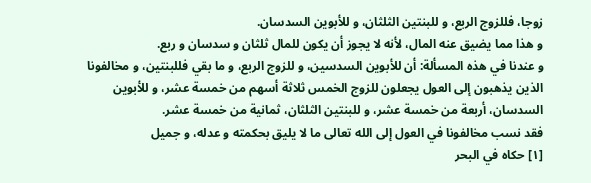زوجا، فللزوج الربع، و للبنتين الثلثان، و للأبوين السدسان.
و هذا مما يضيق عنه المال، لأنه لا يجوز أن يكون للمال ثلثان و سدسان و ربع.
و عندنا في هذه المسألة: أن للأبوين السدسين، و للزوج الربع، و ما بقي فللبنتين، و مخالفونا الذين يذهبون إلى العول يجعلون للزوج الخمس ثلاثة أسهم من خمسة عشر، و للأبوين السدسان، أربعة من خمسة عشر، و للبنتين الثلثان، ثمانية من خمسة عشر.
فقد نسب مخالفونا في العول إلى الله تعالى ما لا يليق بحكمته و عدله، و جميل
[١] حكاه في البحر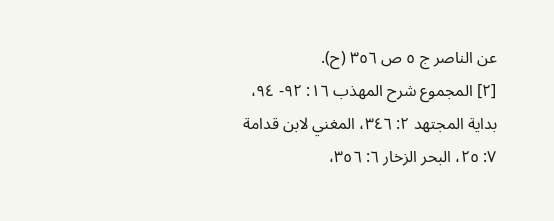عن الناصر ج ٥ ص ٣٥٦ (ح).
[٢] المجموع شرح المهذب ١٦: ٩٢- ٩٤، بداية المجتهد ٢: ٣٤٦، المغني لابن قدامة ٧: ٢٥، البحر الزخار ٦: ٣٥٦،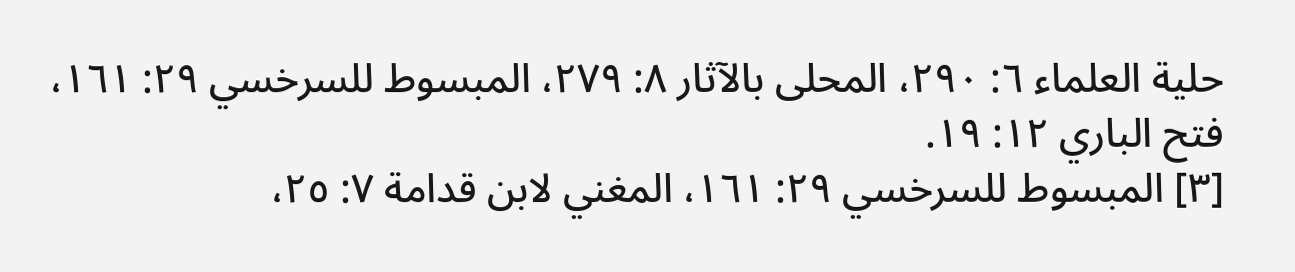حلية العلماء ٦: ٢٩٠، المحلى بالآثار ٨: ٢٧٩، المبسوط للسرخسي ٢٩: ١٦١، فتح الباري ١٢: ١٩.
[٣] المبسوط للسرخسي ٢٩: ١٦١، المغني لابن قدامة ٧: ٢٥،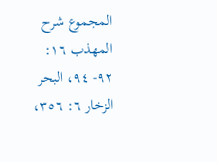المجموع شرح المهذب ١٦: ٩٢- ٩٤، البحر الزخار ٦: ٣٥٦،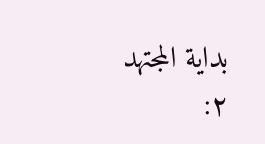بداية المجتهد ٢: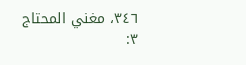٣٤٦، مغني المحتاج ٣: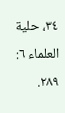٣٤، حلية العلماء ٦: ٢٨٩.